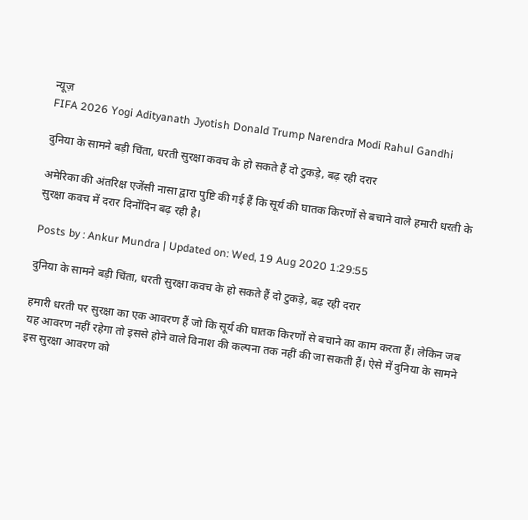न्यूज़
FIFA 2026 Yogi Adityanath Jyotish Donald Trump Narendra Modi Rahul Gandhi

दुनिया के सामने बड़ी चिंता, धरती सुरक्षा कवच के हो सकते हैं दो टुकड़े, बढ़ रही दरार

अमेरिका की अंतरिक्ष एजेंसी नासा द्वारा पुष्टि की गई हैं कि सूर्य की घातक किरणों से बचाने वाले हमारी धरती के सुरक्षा कवच में दरार दिनोंदिन बढ़ रही है।

Posts by : Ankur Mundra | Updated on: Wed, 19 Aug 2020 1:29:55

दुनिया के सामने बड़ी चिंता, धरती सुरक्षा कवच के हो सकते हैं दो टुकड़े, बढ़ रही दरार

हमारी धरती पर सुरक्षा का एक आवरण हैं जो कि सूर्य की घातक किरणों से बचाने का काम करता हैं। लेकिन जब यह आवरण नहीं रहेगा तो इससे होने वाले विनाश की कल्पना तक नहीं की जा सकती हैं। ऐसे में दुनिया के सामने इस सुरक्षा आवरण को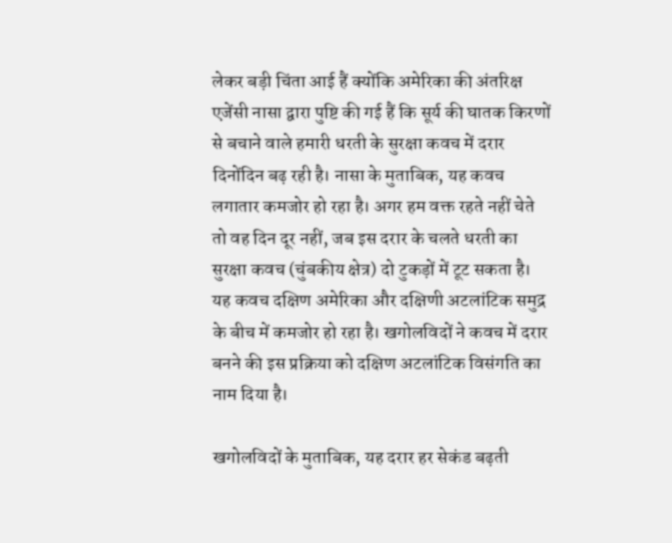लेकर बड़ी चिंता आई हैं क्योंकि अमेरिका की अंतरिक्ष एजेंसी नासा द्वारा पुष्टि की गई हैं कि सूर्य की घातक किरणों से बचाने वाले हमारी धरती के सुरक्षा कवच में दरार दिनोंदिन बढ़ रही है। नासा के मुताबिक, यह कवच लगातार कमजोर हो रहा है। अगर हम वक्त रहते नहीं चेते तो वह दिन दूर नहीं, जब इस दरार के चलते धरती का सुरक्षा कवच (चुंबकीय क्षेत्र) दो टुकड़ों में टूट सकता है। यह कवच दक्षिण अमेरिका और दक्षिणी अटलांटिक समुद्र के बीच में कमजोर हो रहा है। खगोलविदों ने कवच में दरार बनने की इस प्रक्रिया को दक्षिण अटलांटिक विसंगति का नाम दिया है।

खगोलविदों के मुताबिक, यह दरार हर सेकंड बढ़ती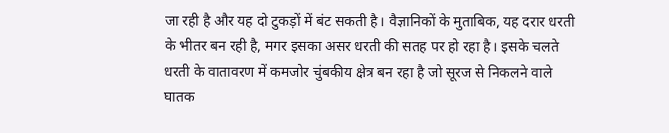जा रही है और यह दो टुकड़ों में बंट सकती है। वैज्ञानिकों के मुताबिक, यह दरार धरती के भीतर बन रही है, मगर इसका असर धरती की सतह पर हो रहा है। इसके चलते धरती के वातावरण में कमजोर चुंबकीय क्षेत्र बन रहा है जो सूरज से निकलने वाले घातक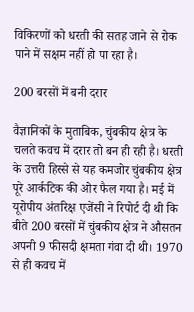विकिरणों को धरती की सतह जाने से रोक पाने में सक्षम नहीं हो पा रहा है।

200 बरसों में बनी दरार

वैज्ञानिकों के मुताबिक, चुंबकीय क्षेत्र के चलते कवच में दरार तो बन ही रही है। धरती के उत्तरी हिस्से से यह कमजोर चुंबकीय क्षेत्र पूरे आर्कटिक की ओर फैल गया है। मई में यूरोपीय अंतरिक्ष एजेंसी ने रिपोर्ट दी थी कि बीते 200 बरसों में चुंबकीय क्षेत्र ने औसतन अपनी 9 फीसदी क्षमता गंवा दी थी। 1970 से ही कवच में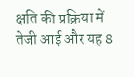क्षति की प्रक्रिया में तेजी आई और यह 8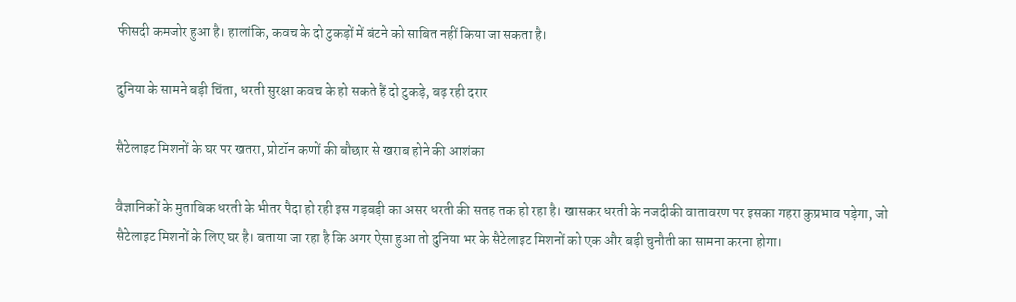फीसदी कमजोर हुआ है। हालांकि, कवच के दो टुकड़ों में बंटने को साबित नहीं किया जा सकता है।

दुनिया के सामने बड़ी चिंता, धरती सुरक्षा कवच के हो सकते हैं दो टुकड़े, बढ़ रही दरार

सैटेलाइट मिशनों के घर पर खतरा, प्रोटॉन कणों की बौछार से खराब होने की आशंका

वैज्ञानिकों के मुताबिक धरती के भीतर पैदा हो रही इस गड़बड़ी का असर धरती की सतह तक हो रहा है। खासकर धरती के नजदीकी वातावरण पर इसका गहरा कुप्रभाव पड़ेगा, जो सैटेलाइट मिशनों के लिए घर है। बताया जा रहा है कि अगर ऐसा हुआ तो दुनिया भर के सैटेलाइट मिशनों को एक और बड़ी चुनौती का सामना करना होगा।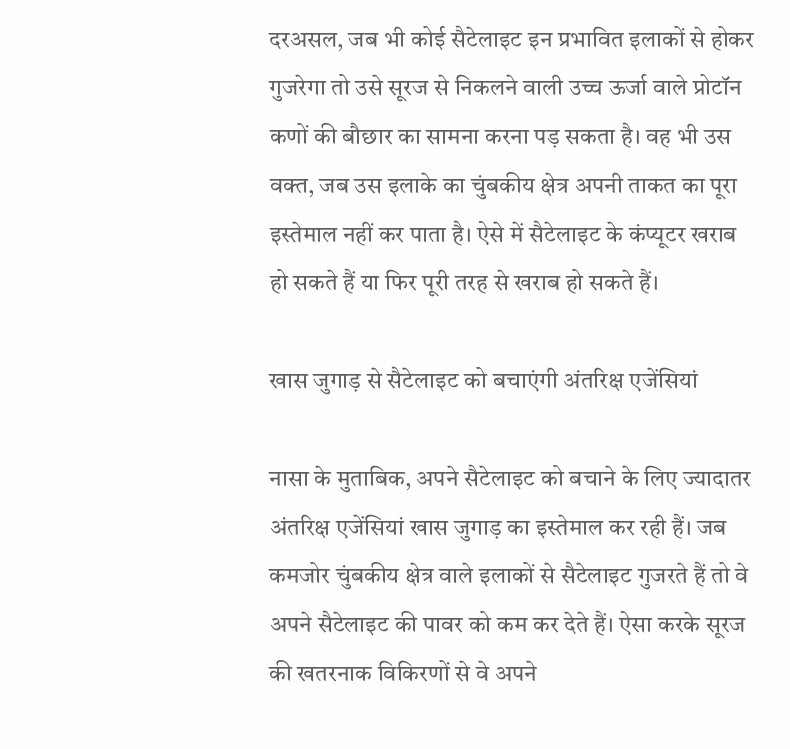दरअसल, जब भी कोई सैटेलाइट इन प्रभावित इलाकों से होकर गुजरेगा तो उसे सूरज से निकलने वाली उच्च ऊर्जा वाले प्रोटॉन कणों की बौछार का सामना करना पड़ सकता है। वह भी उस वक्त, जब उस इलाके का चुंबकीय क्षेत्र अपनी ताकत का पूरा इस्तेमाल नहीं कर पाता है। ऐसे में सैटेलाइट के कंप्यूटर खराब हो सकते हैं या फिर पूरी तरह से खराब हो सकते हैं।

खास जुगाड़ से सैटेलाइट को बचाएंगी अंतरिक्ष एजेंसियां

नासा के मुताबिक, अपने सैटेलाइट को बचाने के लिए ज्यादातर अंतरिक्ष एजेंसियां खास जुगाड़ का इस्तेमाल कर रही हैं। जब कमजोर चुंबकीय क्षेत्र वाले इलाकों से सैटेलाइट गुजरते हैं तो वे अपने सैटेलाइट की पावर को कम कर देते हैं। ऐसा करके सूरज की खतरनाक विकिरणों से वे अपने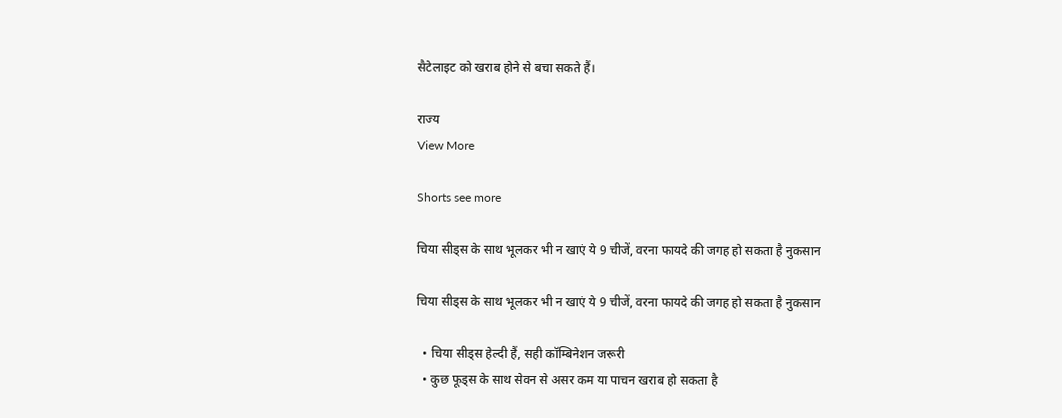सैटेलाइट को खराब होने से बचा सकते हैं।

राज्य
View More

Shorts see more

चिया सीड्स के साथ भूलकर भी न खाएं ये 9 चीजें, वरना फायदे की जगह हो सकता है नुकसान

चिया सीड्स के साथ भूलकर भी न खाएं ये 9 चीजें, वरना फायदे की जगह हो सकता है नुकसान

  • चिया सीड्स हेल्दी हैं, सही कॉम्बिनेशन जरूरी
  • कुछ फूड्स के साथ सेवन से असर कम या पाचन खराब हो सकता है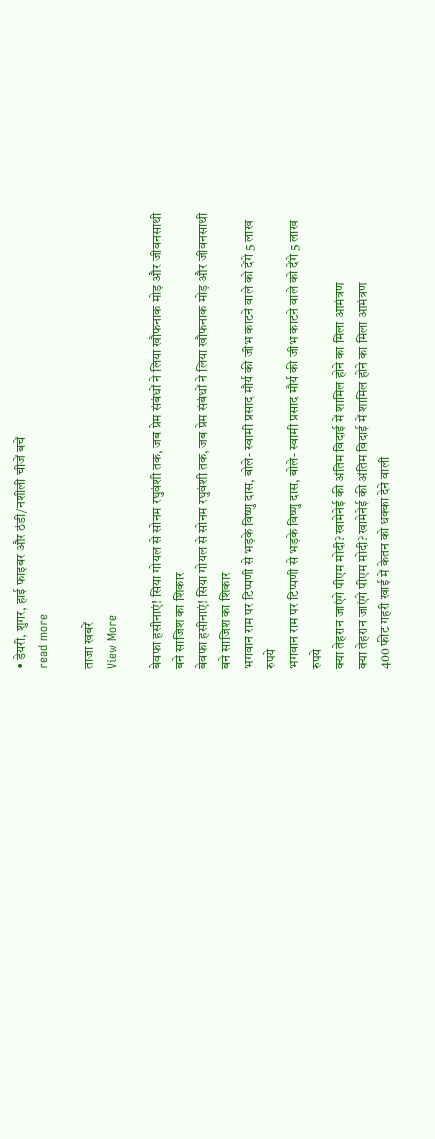• डेयरी, शुगर, हाई फाइबर और ठंडी/नशीली चीजें बचें
read more

ताजा खबरें
View More

बेवफा हसीनाएं! सिया गोयल से सोनम रघुवंशी तक, जब प्रेम संबंधों ने लिया खौफनाक मोड़ और जीवनसाथी बने साजिश का शिकार
बेवफा हसीनाएं! सिया गोयल से सोनम रघुवंशी तक, जब प्रेम संबंधों ने लिया खौफनाक मोड़ और जीवनसाथी बने साजिश का शिकार
भगवान राम पर टिप्पणी से भड़के विष्णु दास, बोले- स्वामी प्रसाद मौर्य की जीभ काटने वाले को देंगे 5 लाख रुपये
भगवान राम पर टिप्पणी से भड़के विष्णु दास, बोले- स्वामी प्रसाद मौर्य की जीभ काटने वाले को देंगे 5 लाख रुपये
क्या तेहरान जाएंगे पीएम मोदी? खामेनेई की अंतिम विदाई में शामिल होने का मिला आमंत्रण
क्या तेहरान जाएंगे पीएम मोदी? खामेनेई की अंतिम विदाई में शामिल होने का मिला आमंत्रण
400 फीट गहरी खाई में केतन को धक्का देने वाली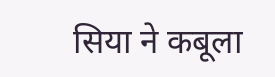सिया ने कबूला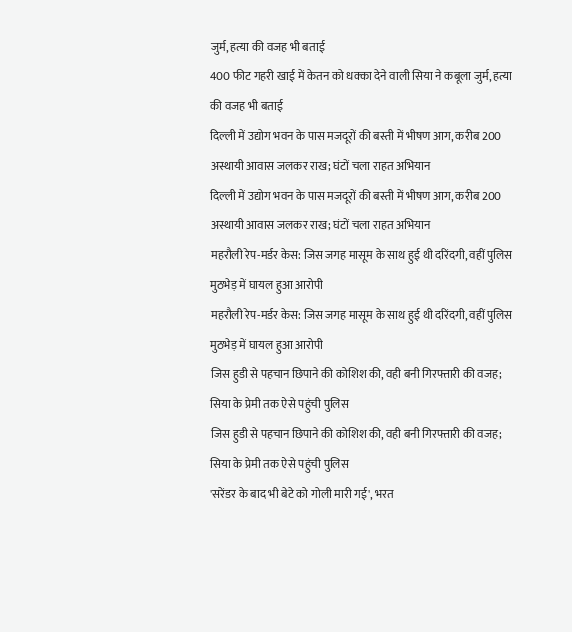जुर्म, हत्या की वजह भी बताई
400 फीट गहरी खाई में केतन को धक्का देने वाली सिया ने कबूला जुर्म, हत्या की वजह भी बताई
दिल्ली में उद्योग भवन के पास मजदूरों की बस्ती में भीषण आग, करीब 200 अस्थायी आवास जलकर राख; घंटों चला राहत अभियान
दिल्ली में उद्योग भवन के पास मजदूरों की बस्ती में भीषण आग, करीब 200 अस्थायी आवास जलकर राख; घंटों चला राहत अभियान
महरौली रेप-मर्डर केस: जिस जगह मासूम के साथ हुई थी दरिंदगी, वहीं पुलिस मुठभेड़ में घायल हुआ आरोपी
महरौली रेप-मर्डर केस: जिस जगह मासूम के साथ हुई थी दरिंदगी, वहीं पुलिस मुठभेड़ में घायल हुआ आरोपी
जिस हुडी से पहचान छिपाने की कोशिश की, वही बनी गिरफ्तारी की वजह; सिया के प्रेमी तक ऐसे पहुंची पुलिस
जिस हुडी से पहचान छिपाने की कोशिश की, वही बनी गिरफ्तारी की वजह; सिया के प्रेमी तक ऐसे पहुंची पुलिस
'सरेंडर के बाद भी बेटे को गोली मारी गई', भरत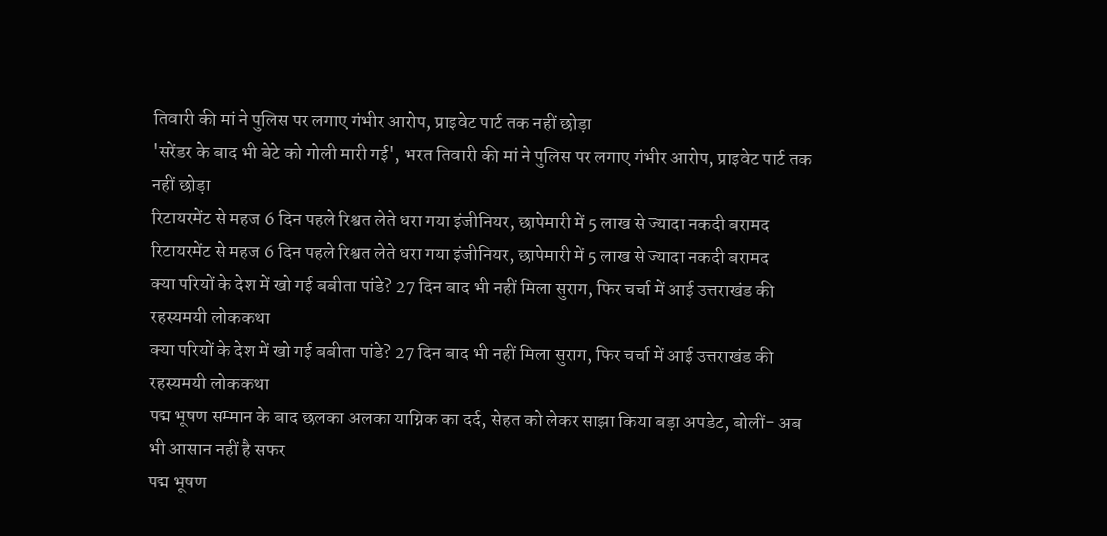तिवारी की मां ने पुलिस पर लगाए गंभीर आरोप, प्राइवेट पार्ट तक नहीं छोड़ा
'सरेंडर के बाद भी बेटे को गोली मारी गई', भरत तिवारी की मां ने पुलिस पर लगाए गंभीर आरोप, प्राइवेट पार्ट तक नहीं छोड़ा
रिटायरमेंट से महज 6 दिन पहले रिश्वत लेते धरा गया इंजीनियर, छापेमारी में 5 लाख से ज्यादा नकदी बरामद
रिटायरमेंट से महज 6 दिन पहले रिश्वत लेते धरा गया इंजीनियर, छापेमारी में 5 लाख से ज्यादा नकदी बरामद
क्या परियों के देश में खो गई बबीता पांडे? 27 दिन बाद भी नहीं मिला सुराग, फिर चर्चा में आई उत्तराखंड की रहस्यमयी लोककथा
क्या परियों के देश में खो गई बबीता पांडे? 27 दिन बाद भी नहीं मिला सुराग, फिर चर्चा में आई उत्तराखंड की रहस्यमयी लोककथा
पद्म भूषण सम्मान के बाद छलका अलका याग्निक का दर्द, सेहत को लेकर साझा किया बड़ा अपडेट, बोलीं- अब भी आसान नहीं है सफर
पद्म भूषण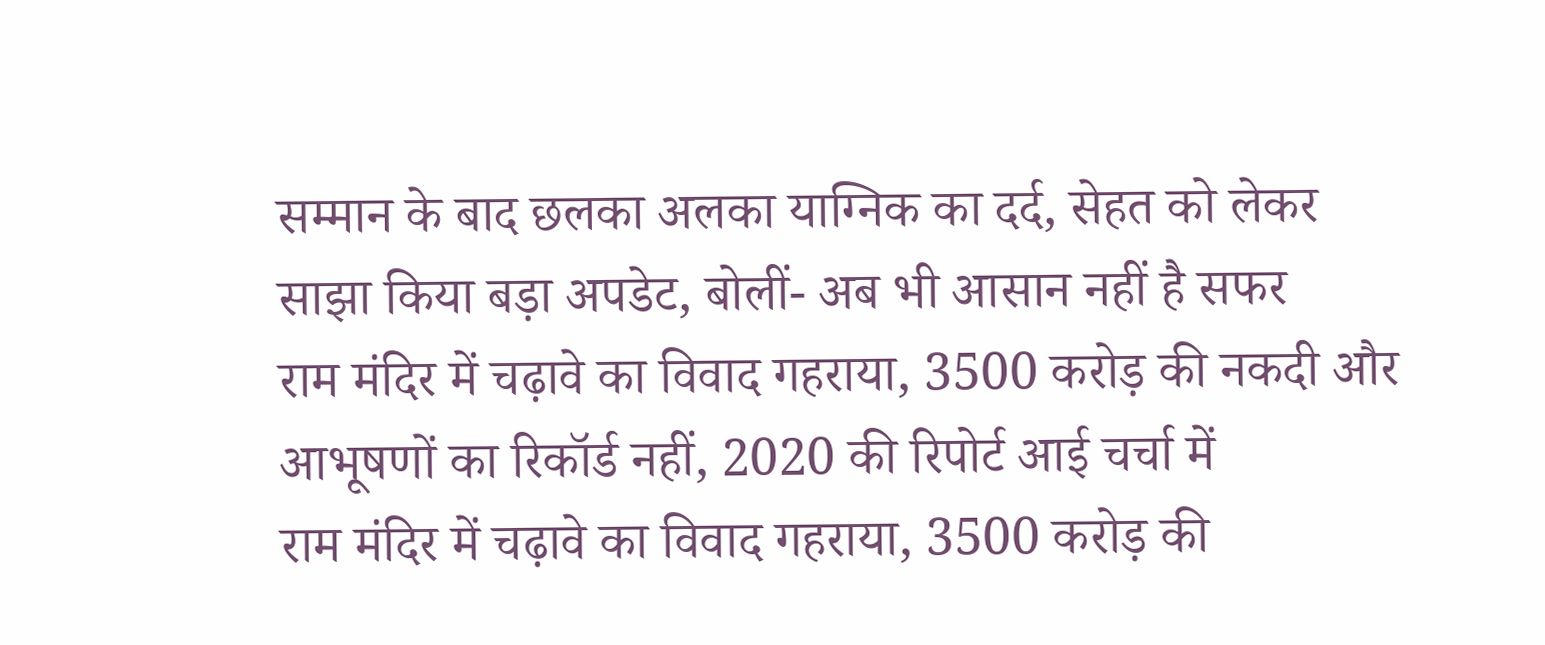सम्मान के बाद छलका अलका याग्निक का दर्द, सेहत को लेकर साझा किया बड़ा अपडेट, बोलीं- अब भी आसान नहीं है सफर
राम मंदिर में चढ़ावे का विवाद गहराया, 3500 करोड़ की नकदी और आभूषणों का रिकॉर्ड नहीं, 2020 की रिपोर्ट आई चर्चा में
राम मंदिर में चढ़ावे का विवाद गहराया, 3500 करोड़ की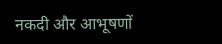नकदी और आभूषणों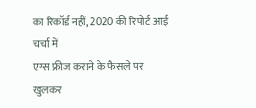का रिकॉर्ड नहीं, 2020 की रिपोर्ट आई चर्चा में
एग्स फ्रीज कराने के फैसले पर खुलकर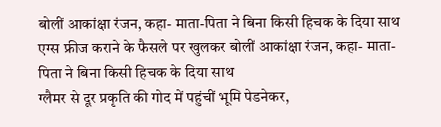बोलीं आकांक्षा रंजन, कहा- माता-पिता ने बिना किसी हिचक के दिया साथ
एग्स फ्रीज कराने के फैसले पर खुलकर बोलीं आकांक्षा रंजन, कहा- माता-पिता ने बिना किसी हिचक के दिया साथ
ग्लैमर से दूर प्रकृति की गोद में पहुंचीं भूमि पेडनेकर,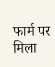फार्म पर मिला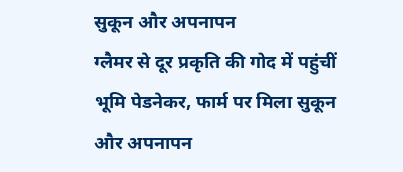सुकून और अपनापन
ग्लैमर से दूर प्रकृति की गोद में पहुंचीं भूमि पेडनेकर, फार्म पर मिला सुकून और अपनापन